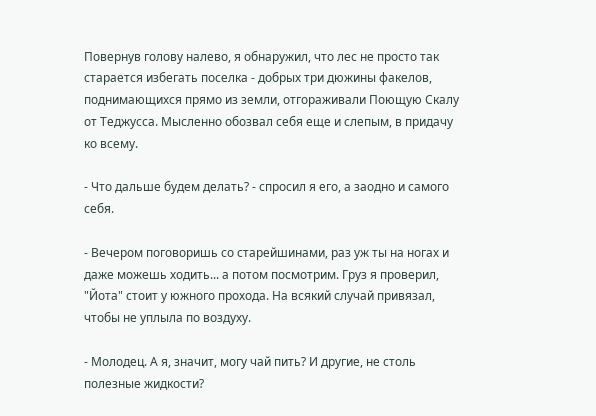Повернув голову налево, я обнаружил, что лес не просто так старается избегать поселка - добрых три дюжины факелов, поднимающихся прямо из земли, отгораживали Поющую Скалу от Теджусса. Мысленно обозвал себя еще и слепым, в придачу ко всему.

- Что дальше будем делать? - спросил я его, а заодно и самого себя.

- Вечером поговоришь со старейшинами, раз уж ты на ногах и даже можешь ходить... а потом посмотрим. Груз я проверил, "Йота" стоит у южного прохода. На всякий случай привязал, чтобы не уплыла по воздуху.

- Молодец. А я, значит, могу чай пить? И другие, не столь полезные жидкости?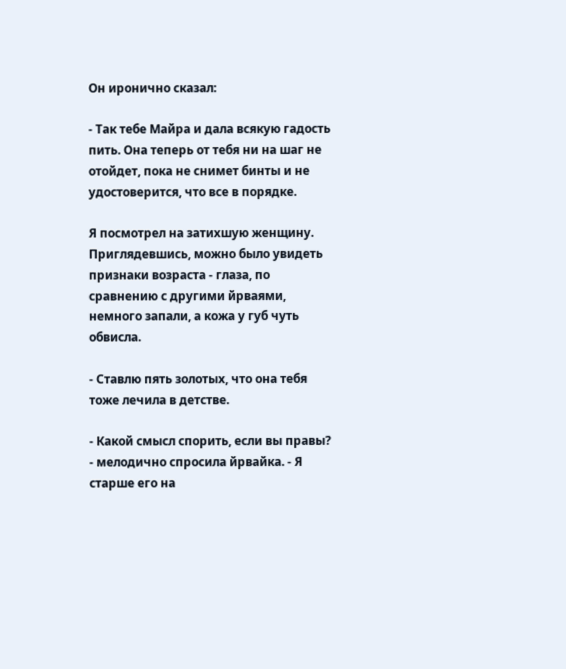Он иронично сказал:

- Так тебе Майра и дала всякую гадость пить. Она теперь от тебя ни на шаг не отойдет, пока не снимет бинты и не удостоверится, что все в порядке.

Я посмотрел на затихшую женщину. Приглядевшись, можно было увидеть признаки возраста - глаза, по сравнению с другими йрваями, немного запали, а кожа у губ чуть обвисла.

- Ставлю пять золотых, что она тебя тоже лечила в детстве.

- Какой смысл спорить, если вы правы? - мелодично спросила йрвайка. - Я старше его на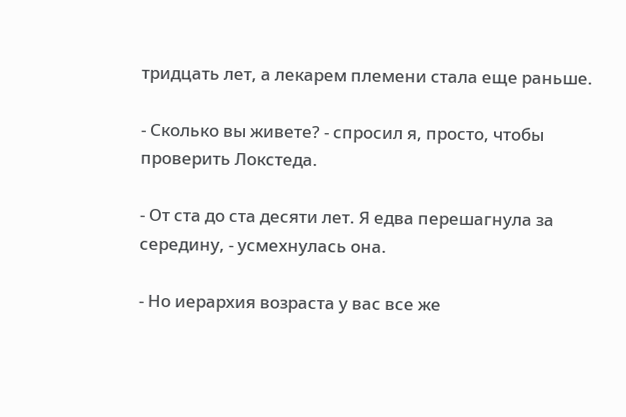тридцать лет, а лекарем племени стала еще раньше.

- Сколько вы живете? - спросил я, просто, чтобы проверить Локстеда.

- От ста до ста десяти лет. Я едва перешагнула за середину, - усмехнулась она.

- Но иерархия возраста у вас все же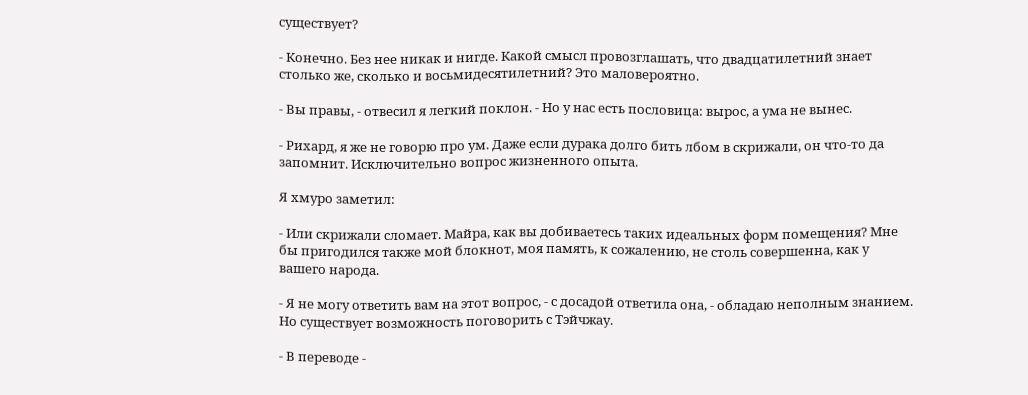существует?

- Конечно. Без нее никак и нигде. Какой смысл провозглашать, что двадцатилетний знает столько же, сколько и восьмидесятилетний? Это маловероятно.

- Вы правы, - отвесил я легкий поклон. - Но у нас есть пословица: вырос, а ума не вынес.

- Рихард, я же не говорю про ум. Даже если дурака долго бить лбом в скрижали, он что-то да запомнит. Исключительно вопрос жизненного опыта.

Я хмуро заметил:

- Или скрижали сломает. Майра, как вы добиваетесь таких идеальных форм помещения? Мне бы пригодился также мой блокнот, моя память, к сожалению, не столь совершенна, как у вашего народа.

- Я не могу ответить вам на этот вопрос, - с досадой ответила она, - обладаю неполным знанием. Но существует возможность поговорить с Тэйчжау.

- В переводе -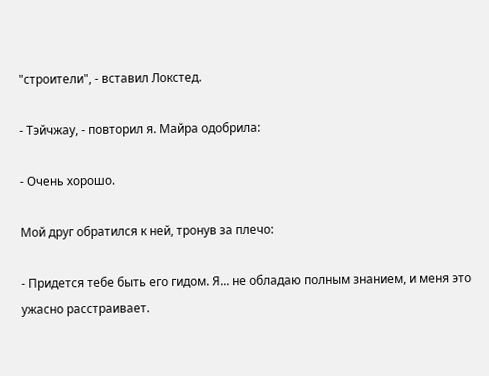"строители", - вставил Локстед.

- Тэйчжау, - повторил я. Майра одобрила:

- Очень хорошо.

Мой друг обратился к ней, тронув за плечо:

- Придется тебе быть его гидом. Я... не обладаю полным знанием, и меня это ужасно расстраивает.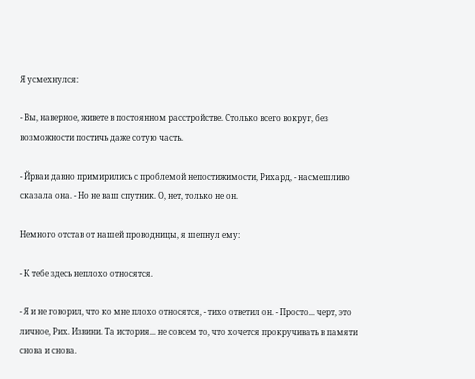Я усмехнулся:

- Вы, наверное, живете в постоянном расстройстве. Столько всего вокруг, без возможности постичь даже сотую часть.

- Йрваи давно примирились с проблемой непостижимости, Рихард, - насмешливо сказала она. - Но не ваш спутник. О, нет, только не он.

Немного отстав от нашей проводницы, я шепнул ему:

- К тебе здесь неплохо относятся.

- Я и не говорил, что ко мне плохо относятся, - тихо ответил он. - Просто... черт, это личное, Рих. Извини. Та история... не совсем то, что хочется прокручивать в памяти снова и снова.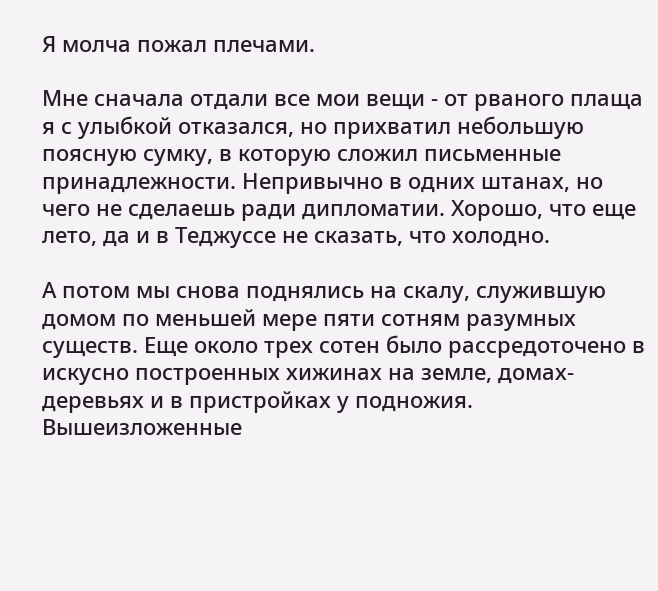Я молча пожал плечами.

Мне сначала отдали все мои вещи - от рваного плаща я с улыбкой отказался, но прихватил небольшую поясную сумку, в которую сложил письменные принадлежности. Непривычно в одних штанах, но чего не сделаешь ради дипломатии. Хорошо, что еще лето, да и в Теджуссе не сказать, что холодно.

А потом мы снова поднялись на скалу, служившую домом по меньшей мере пяти сотням разумных существ. Еще около трех сотен было рассредоточено в искусно построенных хижинах на земле, домах-деревьях и в пристройках у подножия. Вышеизложенные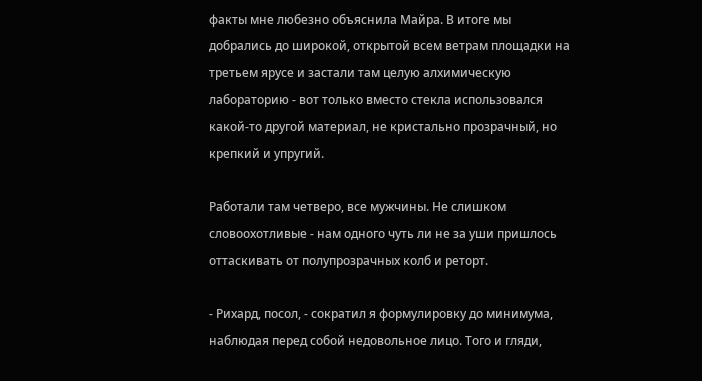факты мне любезно объяснила Майра. В итоге мы добрались до широкой, открытой всем ветрам площадки на третьем ярусе и застали там целую алхимическую лабораторию - вот только вместо стекла использовался какой-то другой материал, не кристально прозрачный, но крепкий и упругий.

Работали там четверо, все мужчины. Не слишком словоохотливые - нам одного чуть ли не за уши пришлось оттаскивать от полупрозрачных колб и реторт.

- Рихард, посол, - сократил я формулировку до минимума, наблюдая перед собой недовольное лицо. Того и гляди,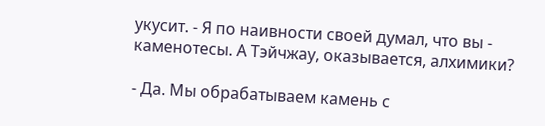укусит. - Я по наивности своей думал, что вы - каменотесы. А Тэйчжау, оказывается, алхимики?

- Да. Мы обрабатываем камень с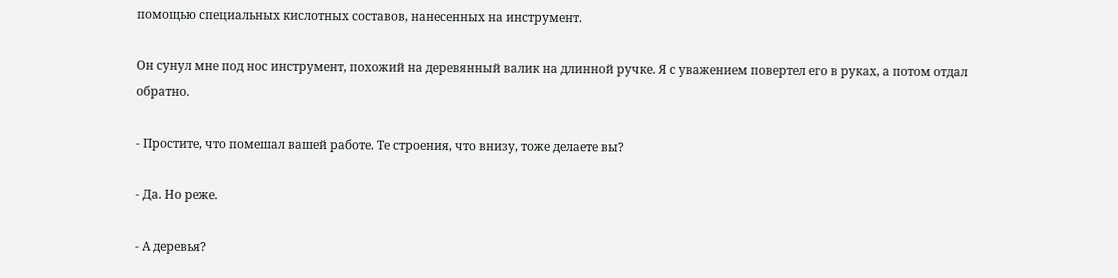помощью специальных кислотных составов, нанесенных на инструмент.

Он сунул мне под нос инструмент, похожий на деревянный валик на длинной ручке. Я с уважением повертел его в руках, а потом отдал обратно.

- Простите, что помешал вашей работе. Те строения, что внизу, тоже делаете вы?

- Да. Но реже.

- А деревья?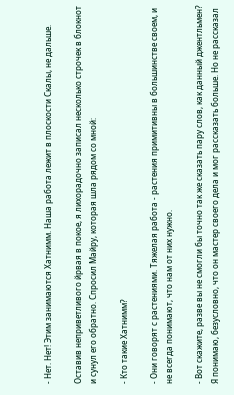- Нет. Нет! Этим занимаются Хатнимм. Наша работа лежит в плоскости Скалы, не дальше.

Оставив неприветливого йрвая в покое, я лихорадочно записал несколько строчек в блокнот и сунул его обратно. Спросил Майру, которая шла рядом со мной:

- Кто такие Хатнимм?

- Они говорят с растениями. Тяжелая работа - растения примитивны в большинстве своем, и не всегда понимают, что нам от них нужно.

- Вот скажите, разве вы не смогли бы точно так же сказать пару слов, как данный джентльмен? Я понимаю, безусловно, что он мастер своего дела и мог рассказать больше. Но не рассказал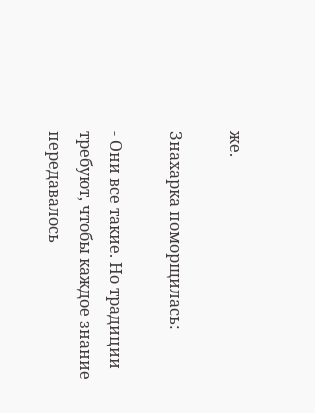же.

Знахарка поморщилась:

- Они все такие. Но традиции требуют, чтобы каждое знание передавалось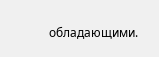обладающими.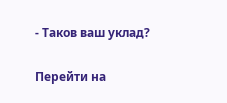- Таков ваш уклад?

Перейти на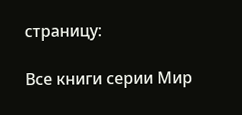страницу:

Все книги серии Мир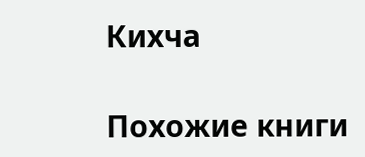Кихча

Похожие книги